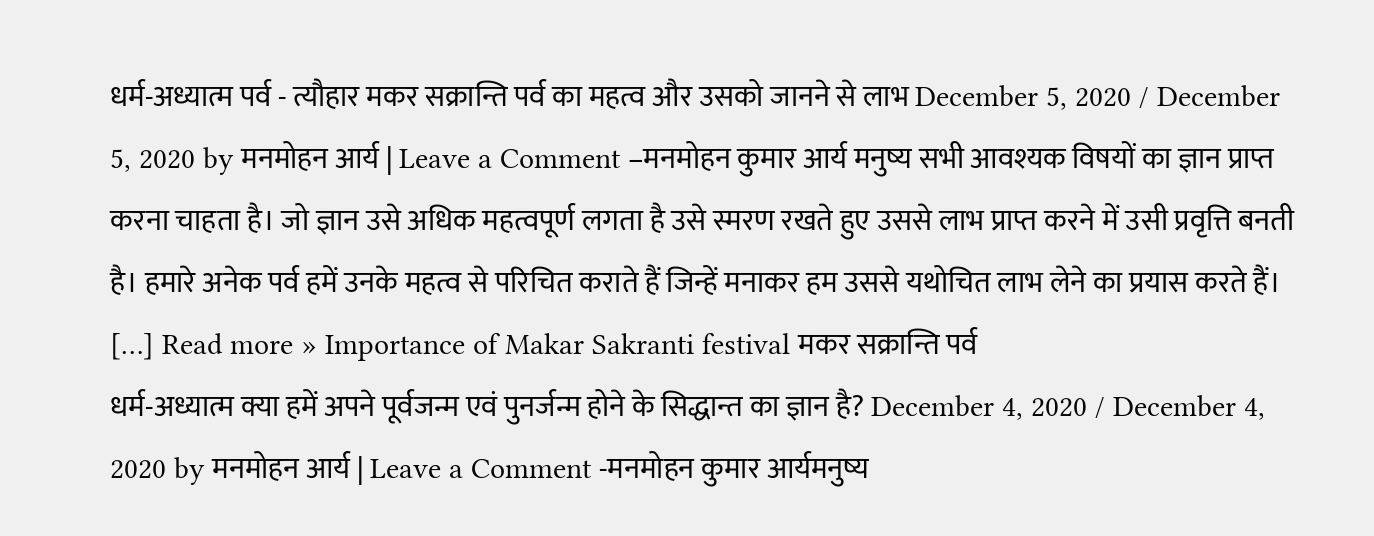धर्म-अध्यात्म पर्व - त्यौहार मकर सक्रान्ति पर्व का महत्व और उसको जानने से लाभ December 5, 2020 / December 5, 2020 by मनमोहन आर्य | Leave a Comment –मनमोहन कुमार आर्य मनुष्य सभी आवश्यक विषयों का ज्ञान प्राप्त करना चाहता है। जो ज्ञान उसे अधिक महत्वपूर्ण लगता है उसे स्मरण रखते हुए उससे लाभ प्राप्त करने में उसी प्रवृत्ति बनती है। हमारे अनेक पर्व हमें उनके महत्व से परिचित कराते हैं जिन्हें मनाकर हम उससे यथोचित लाभ लेने का प्रयास करते हैं। […] Read more » Importance of Makar Sakranti festival मकर सक्रान्ति पर्व
धर्म-अध्यात्म क्या हमें अपने पूर्वजन्म एवं पुनर्जन्म होने के सिद्धान्त का ज्ञान है? December 4, 2020 / December 4, 2020 by मनमोहन आर्य | Leave a Comment -मनमोहन कुमार आर्यमनुष्य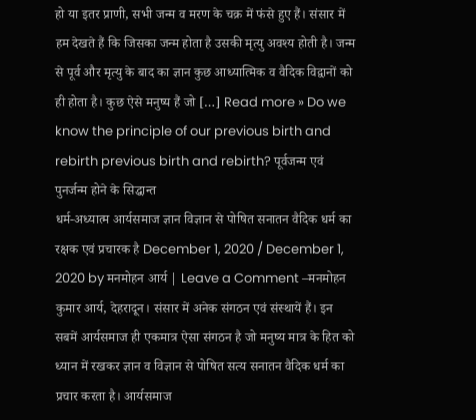हो या इतर प्राणी, सभी जन्म व मरण के चक्र में फंसे हुए हैं। संसार में हम देखते हैं कि जिसका जन्म होता है उसकी मृत्यु अवश्य होती है। जन्म से पूर्व और मृत्यु के बाद का ज्ञान कुछ आध्यात्मिक व वैदिक विद्वानों को ही होता है। कुछ ऐसे मनुष्य हैं जो […] Read more » Do we know the principle of our previous birth and rebirth previous birth and rebirth? पूर्वजन्म एवं पुनर्जन्म होने के सिद्धान्त
धर्म-अध्यात्म आर्यसमाज ज्ञान विज्ञान से पोषित सनातन वैदिक धर्म का रक्षक एवं प्रचारक है December 1, 2020 / December 1, 2020 by मनमोहन आर्य | Leave a Comment –मनमोहन कुमार आर्य, देहरादून। संसार में अनेक संगठन एवं संस्थायें हैं। इन सबमें आर्यसमाज ही एकमात्र ऐसा संगठन है जो मनुष्य मात्र के हित को ध्यान में रखकर ज्ञान व विज्ञान से पोषित सत्य सनातन वैदिक धर्म का प्रचार करता है। आर्यसमाज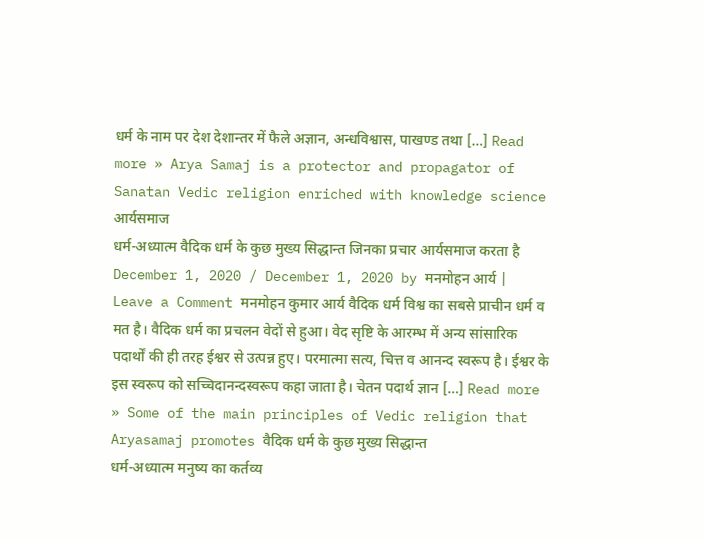धर्म के नाम पर देश देशान्तर में फैले अज्ञान, अन्धविश्वास, पाखण्ड तथा […] Read more » Arya Samaj is a protector and propagator of Sanatan Vedic religion enriched with knowledge science आर्यसमाज
धर्म-अध्यात्म वैदिक धर्म के कुछ मुख्य सिद्धान्त जिनका प्रचार आर्यसमाज करता है December 1, 2020 / December 1, 2020 by मनमोहन आर्य | Leave a Comment मनमोहन कुमार आर्य वैदिक धर्म विश्व का सबसे प्राचीन धर्म व मत है। वैदिक धर्म का प्रचलन वेदों से हुआ। वेद सृष्टि के आरम्भ में अन्य सांसारिक पदार्थों की ही तरह ईश्वर से उत्पन्न हुए। परमात्मा सत्य, चित्त व आनन्द स्वरूप है। ईश्वर के इस स्वरूप को सच्चिदानन्दस्वरूप कहा जाता है। चेतन पदार्थ ज्ञान […] Read more » Some of the main principles of Vedic religion that Aryasamaj promotes वैदिक धर्म के कुछ मुख्य सिद्धान्त
धर्म-अध्यात्म मनुष्य का कर्तव्य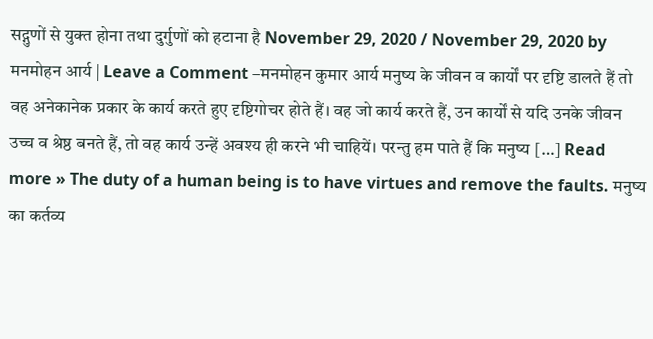सद्गुणों से युक्त होना तथा दुर्गुणों को हटाना है November 29, 2020 / November 29, 2020 by मनमोहन आर्य | Leave a Comment –मनमोहन कुमार आर्य मनुष्य के जीवन व कार्यों पर दृष्टि डालते हैं तो वह अनेकानेक प्रकार के कार्य करते हुए दृष्टिगोचर होते हैं। वह जो कार्य करते हैं, उन कार्यों से यदि उनके जीवन उच्च व श्रेष्ठ बनते हैं, तो वह कार्य उन्हें अवश्य ही करने भी चाहियें। परन्तु हम पाते हैं कि मनुष्य […] Read more » The duty of a human being is to have virtues and remove the faults. मनुष्य का कर्तव्य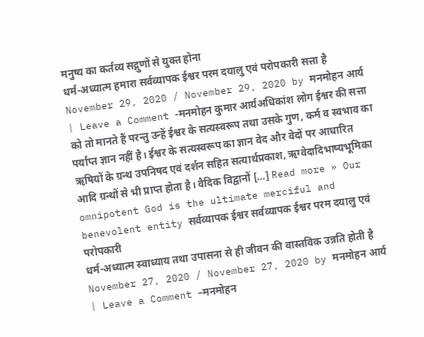मनुष्य का कर्तव्य सद्गुणों से युक्त होना
धर्म-अध्यात्म हमारा सर्वव्यापक ईश्वर परम दयालु एवं परोपकारी सत्ता है November 29, 2020 / November 29, 2020 by मनमोहन आर्य | Leave a Comment -मनमोहन कुमार आर्यअधिकांश लोग ईश्वर की सत्ता को तो मानते हैं परन्तु उन्हें ईश्वर के सत्यस्वरूप तथा उसके गुण, कर्म व स्वभाव का पर्याप्त ज्ञान नहीं है। ईश्वर के सत्यस्वरूप का ज्ञान वेद और वेदों पर आधारित ऋषियों के ग्रन्थ उपनिषद एवं दर्शन सहित सत्यार्थप्रकाश, ऋग्वेदादिभाष्यभूमिका आदि ग्रन्थों से भी प्राप्त होता है। वैदिक विद्वानों […] Read more » Our omnipotent God is the ultimate merciful and benevolent entity सर्वव्यापक ईश्वर सर्वव्यापक ईश्वर परम दयालु एवं परोपकारी
धर्म-अध्यात्म स्वाध्याय तथा उपासना से ही जीवन की वास्तविक उन्नति होती है November 27, 2020 / November 27, 2020 by मनमोहन आर्य | Leave a Comment –मनमोहन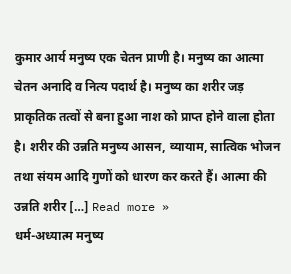कुमार आर्य मनुष्य एक चेतन प्राणी है। मनुष्य का आत्मा चेतन अनादि व नित्य पदार्थ है। मनुष्य का शरीर जड़ प्राकृतिक तत्वों से बना हुआ नाश को प्राप्त होने वाला होता है। शरीर की उन्नति मनुष्य आसन, व्यायाम, सात्विक भोजन तथा संयम आदि गुणों को धारण कर करते हैं। आत्मा की उन्नति शरीर […] Read more »
धर्म-अध्यात्म मनुष्य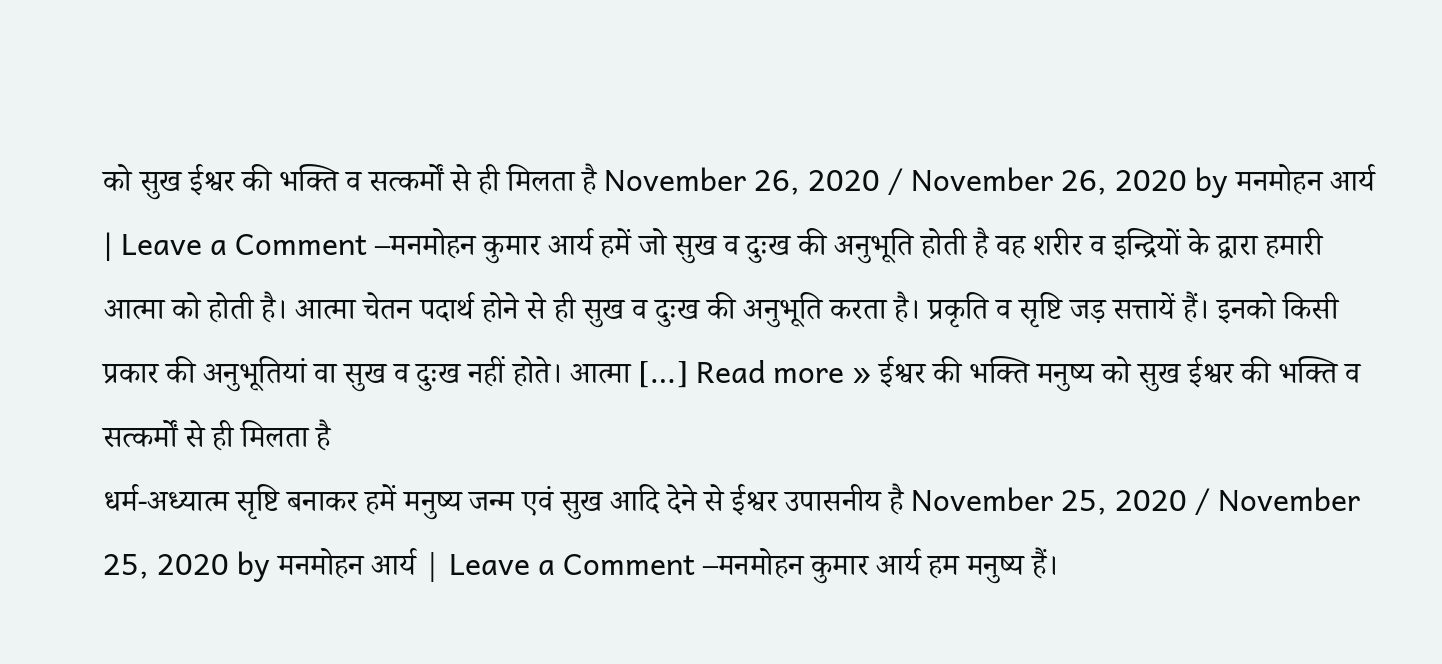को सुख ईश्वर की भक्ति व सत्कर्मों से ही मिलता है November 26, 2020 / November 26, 2020 by मनमोहन आर्य | Leave a Comment –मनमोहन कुमार आर्य हमें जो सुख व दुःख की अनुभूति होती है वह शरीर व इन्द्रियों के द्वारा हमारी आत्मा को होती है। आत्मा चेतन पदार्थ होने से ही सुख व दुःख की अनुभूति करता है। प्रकृति व सृष्टि जड़ सत्तायें हैं। इनको किसी प्रकार की अनुभूतियां वा सुख व दुःख नहीं होते। आत्मा […] Read more » ईश्वर की भक्ति मनुष्य को सुख ईश्वर की भक्ति व सत्कर्मों से ही मिलता है
धर्म-अध्यात्म सृष्टि बनाकर हमें मनुष्य जन्म एवं सुख आदि देने से ईश्वर उपासनीय है November 25, 2020 / November 25, 2020 by मनमोहन आर्य | Leave a Comment –मनमोहन कुमार आर्य हम मनुष्य हैं।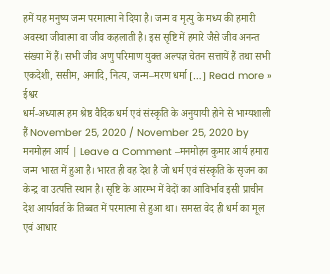हमें यह मनुष्य जन्म परमात्मा ने दिया है। जन्म व मृत्यु के मध्य की हमारी अवस्था जीवात्मा वा जीव कहलाती है। इस सृष्टि में हमारे जैसे जीव अनन्त संख्या में हैं। सभी जीव अणु परिमाण युक्त अल्पज्ञ चेतन सत्तायें हैं तथा सभी एकदेशी, ससीम, अनादि, नित्य, जन्म–मरण धर्मा […] Read more » ईश्वर
धर्म-अध्यात्म हम श्रेष्ठ वैदिक धर्म एवं संस्कृति के अनुयायी होने से भाग्यशाली हैं November 25, 2020 / November 25, 2020 by मनमोहन आर्य | Leave a Comment –मनमोहन कुमार आर्य हमारा जन्म भारत में हुआ है। भारत ही वह देश है जो धर्म एवं संस्कृति के सृजन का केन्द्र वा उत्पत्ति स्थान है। सृष्टि के आरम्भ में वेदों का आविर्भाव इसी प्राचीन देश आर्यावर्त के तिब्बत में परमात्मा से हुआ था। समस्त वेद ही धर्म का मूल एवं आधार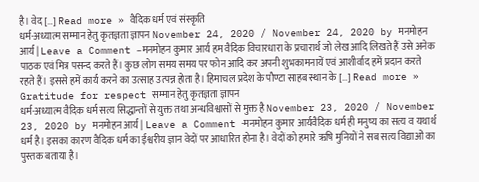है। वेद […] Read more » वैदिक धर्म एवं संस्कृति
धर्म-अध्यात्म सम्मान हेतु कृतज्ञता ज्ञापन November 24, 2020 / November 24, 2020 by मनमोहन आर्य | Leave a Comment –मनमोहन कुमार आर्य हम वैदिक विचारधारा के प्रचारार्थ जो लेख आदि लिखते हैं उसे अनेक पाठक एवं मित्र पसन्द करते हैं। कुछ लोग समय समय पर फोन आदि कर अपनी शुभकामनायें एवं आशीर्वाद हमें प्रदान करते रहते हैं। इससे हमें कार्य करने का उत्साह उत्पन्न होता है। हिमाचल प्रदेश के पौण्टा साहब स्थान के […] Read more » Gratitude for respect सम्मान हेतु कृतज्ञता ज्ञापन
धर्म-अध्यात्म वैदिक धर्म सत्य सिद्धान्तों से युक्त तथा अन्धविश्वासों से मुक्त है November 23, 2020 / November 23, 2020 by मनमोहन आर्य | Leave a Comment -मनमोहन कुमार आर्यवैदिक धर्म ही मनुष्य का सत्य व यथार्थ धर्म है। इसका कारण वैदिक धर्म का ईश्वरीय ज्ञान वेदों पर आधारित होना है। वेदों को हमारे ऋषि मुनियों ने सब सत्य विद्याओं का पुस्तक बताया है।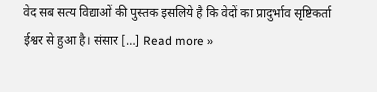वेद सब सत्य विद्याओं की पुस्तक इसलिये है कि वेदों का प्रादुर्भाव सृष्टिकर्ता ईश्वर से हुआ है। संसार […] Read more »